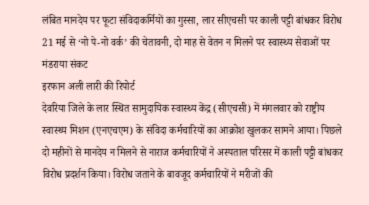लंबित मानदेय पर फूटा संविदाकर्मियों का गुस्सा, लार सीएचसी पर काली पट्टी बांधकर विरोध
21 मई से ‘नो पे-नो वर्क’ की चेतावनी, दो माह से वेतन न मिलने पर स्वास्थ्य सेवाओं पर मंडराया संकट
इरफान अली लारी की रिपोर्ट
देवरिया जिले के लार स्थित सामुदायिक स्वास्थ्य केंद्र (सीएचसी) में मंगलवार को राष्ट्रीय स्वास्थ्य मिशन (एनएचएम) के संविदा कर्मचारियों का आक्रोश खुलकर सामने आया। पिछले दो महीनों से मानदेय न मिलने से नाराज कर्मचारियों ने अस्पताल परिसर में काली पट्टी बांधकर विरोध प्रदर्शन किया। विरोध जताने के बावजूद कर्मचारियों ने मरीजों की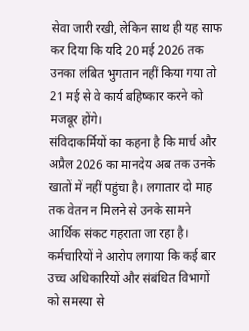सेवा जारी रखी, लेकिन साथ ही यह साफ कर दिया कि यदि 20 मई 2026 तक उनका लंबित भुगतान नहीं किया गया तो 21 मई से वे कार्य बहिष्कार करने को मजबूर होंगे।
संविदाकर्मियों का कहना है कि मार्च और अप्रैल 2026 का मानदेय अब तक उनके खातों में नहीं पहुंचा है। लगातार दो माह तक वेतन न मिलने से उनके सामने आर्थिक संकट गहराता जा रहा है। कर्मचारियों ने आरोप लगाया कि कई बार उच्च अधिकारियों और संबंधित विभागों को समस्या से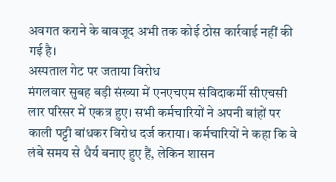अवगत कराने के बावजूद अभी तक कोई ठोस कार्रवाई नहीं की गई है।
अस्पताल गेट पर जताया विरोध
मंगलवार सुबह बड़ी संख्या में एनएचएम संविदाकर्मी सीएचसी लार परिसर में एकत्र हुए। सभी कर्मचारियों ने अपनी बांहों पर काली पट्टी बांधकर विरोध दर्ज कराया। कर्मचारियों ने कहा कि वे लंबे समय से धैर्य बनाए हुए हैं, लेकिन शासन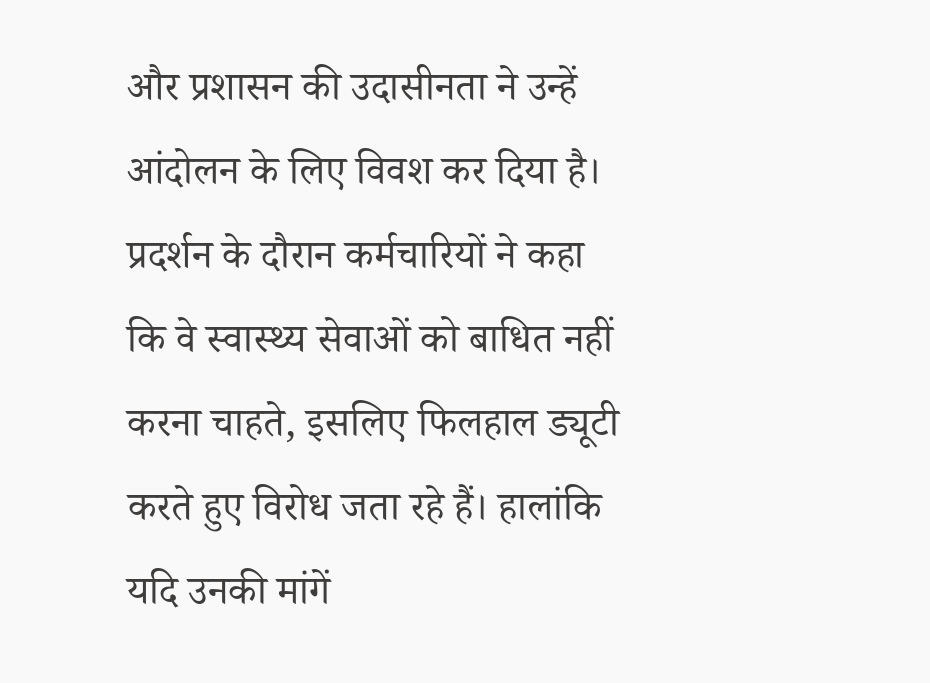और प्रशासन की उदासीनता ने उन्हें आंदोलन के लिए विवश कर दिया है।
प्रदर्शन के दौरान कर्मचारियों ने कहा कि वे स्वास्थ्य सेवाओं को बाधित नहीं करना चाहते, इसलिए फिलहाल ड्यूटी करते हुए विरोध जता रहे हैं। हालांकि यदि उनकी मांगें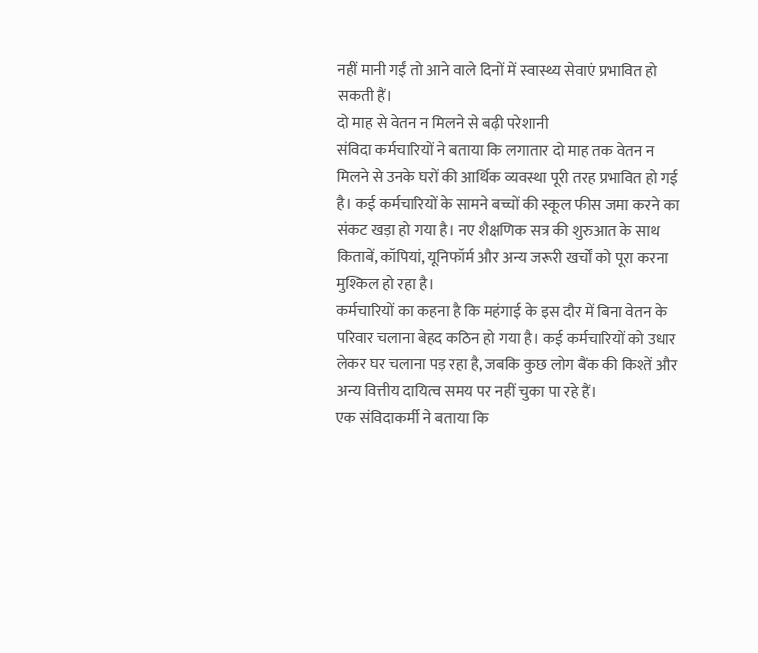नहीं मानी गईं तो आने वाले दिनों में स्वास्थ्य सेवाएं प्रभावित हो सकती हैं।
दो माह से वेतन न मिलने से बढ़ी परेशानी
संविदा कर्मचारियों ने बताया कि लगातार दो माह तक वेतन न मिलने से उनके घरों की आर्थिक व्यवस्था पूरी तरह प्रभावित हो गई है। कई कर्मचारियों के सामने बच्चों की स्कूल फीस जमा करने का संकट खड़ा हो गया है। नए शैक्षणिक सत्र की शुरुआत के साथ किताबें, कॉपियां, यूनिफॉर्म और अन्य जरूरी खर्चों को पूरा करना मुश्किल हो रहा है।
कर्मचारियों का कहना है कि महंगाई के इस दौर में बिना वेतन के परिवार चलाना बेहद कठिन हो गया है। कई कर्मचारियों को उधार लेकर घर चलाना पड़ रहा है, जबकि कुछ लोग बैंक की किश्तें और अन्य वित्तीय दायित्व समय पर नहीं चुका पा रहे हैं।
एक संविदाकर्मी ने बताया कि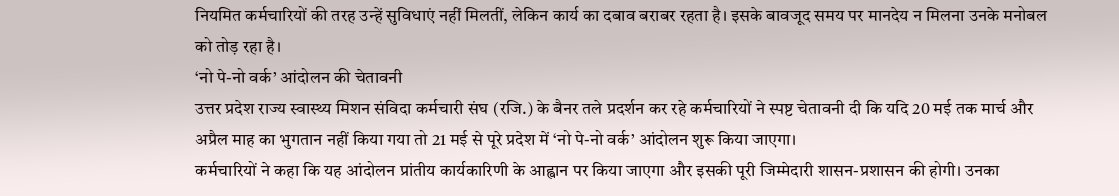नियमित कर्मचारियों की तरह उन्हें सुविधाएं नहीं मिलतीं, लेकिन कार्य का दबाव बराबर रहता है। इसके बावजूद समय पर मानदेय न मिलना उनके मनोबल को तोड़ रहा है।
‘नो पे-नो वर्क’ आंदोलन की चेतावनी
उत्तर प्रदेश राज्य स्वास्थ्य मिशन संविदा कर्मचारी संघ (रजि.) के बैनर तले प्रदर्शन कर रहे कर्मचारियों ने स्पष्ट चेतावनी दी कि यदि 20 मई तक मार्च और अप्रैल माह का भुगतान नहीं किया गया तो 21 मई से पूरे प्रदेश में ‘नो पे-नो वर्क’ आंदोलन शुरू किया जाएगा।
कर्मचारियों ने कहा कि यह आंदोलन प्रांतीय कार्यकारिणी के आह्वान पर किया जाएगा और इसकी पूरी जिम्मेदारी शासन-प्रशासन की होगी। उनका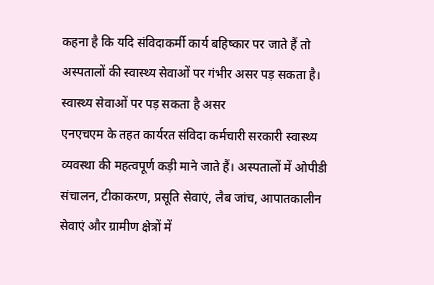कहना है कि यदि संविदाकर्मी कार्य बहिष्कार पर जाते हैं तो अस्पतालों की स्वास्थ्य सेवाओं पर गंभीर असर पड़ सकता है।
स्वास्थ्य सेवाओं पर पड़ सकता है असर
एनएचएम के तहत कार्यरत संविदा कर्मचारी सरकारी स्वास्थ्य व्यवस्था की महत्वपूर्ण कड़ी माने जाते हैं। अस्पतालों में ओपीडी संचालन, टीकाकरण, प्रसूति सेवाएं, लैब जांच, आपातकालीन सेवाएं और ग्रामीण क्षेत्रों में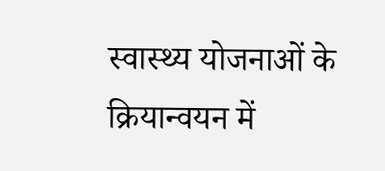स्वास्थ्य योजनाओं के क्रियान्वयन में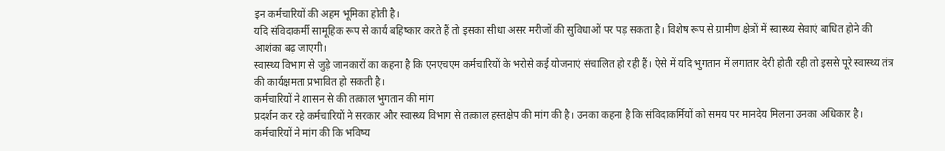इन कर्मचारियों की अहम भूमिका होती है।
यदि संविदाकर्मी सामूहिक रूप से कार्य बहिष्कार करते हैं तो इसका सीधा असर मरीजों की सुविधाओं पर पड़ सकता है। विशेष रूप से ग्रामीण क्षेत्रों में स्वास्थ्य सेवाएं बाधित होने की आशंका बढ़ जाएगी।
स्वास्थ्य विभाग से जुड़े जानकारों का कहना है कि एनएचएम कर्मचारियों के भरोसे कई योजनाएं संचालित हो रही हैं। ऐसे में यदि भुगतान में लगातार देरी होती रही तो इससे पूरे स्वास्थ्य तंत्र की कार्यक्षमता प्रभावित हो सकती है।
कर्मचारियों ने शासन से की तत्काल भुगतान की मांग
प्रदर्शन कर रहे कर्मचारियों ने सरकार और स्वास्थ्य विभाग से तत्काल हस्तक्षेप की मांग की है। उनका कहना है कि संविदाकर्मियों को समय पर मानदेय मिलना उनका अधिकार है। कर्मचारियों ने मांग की कि भविष्य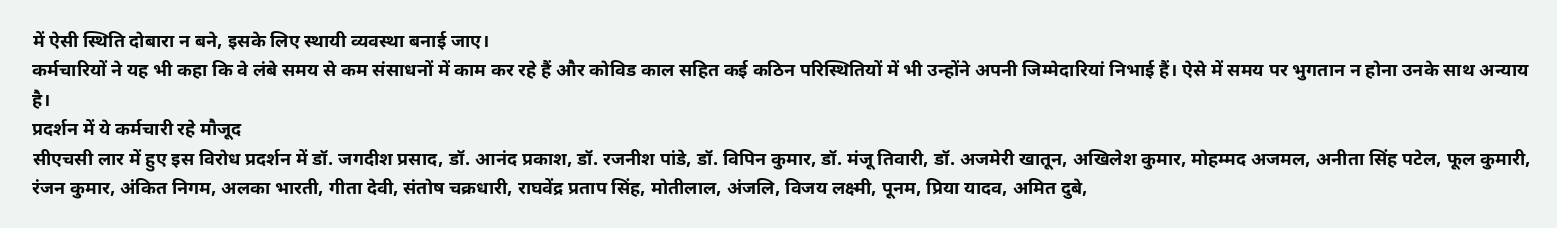में ऐसी स्थिति दोबारा न बने, इसके लिए स्थायी व्यवस्था बनाई जाए।
कर्मचारियों ने यह भी कहा कि वे लंबे समय से कम संसाधनों में काम कर रहे हैं और कोविड काल सहित कई कठिन परिस्थितियों में भी उन्होंने अपनी जिम्मेदारियां निभाई हैं। ऐसे में समय पर भुगतान न होना उनके साथ अन्याय है।
प्रदर्शन में ये कर्मचारी रहे मौजूद
सीएचसी लार में हुए इस विरोध प्रदर्शन में डॉ. जगदीश प्रसाद, डॉ. आनंद प्रकाश, डॉ. रजनीश पांडे, डॉ. विपिन कुमार, डॉ. मंजू तिवारी, डॉ. अजमेरी खातून, अखिलेश कुमार, मोहम्मद अजमल, अनीता सिंह पटेल, फूल कुमारी, रंजन कुमार, अंकित निगम, अलका भारती, गीता देवी, संतोष चक्रधारी, राघवेंद्र प्रताप सिंह, मोतीलाल, अंजलि, विजय लक्ष्मी, पूनम, प्रिया यादव, अमित दुबे,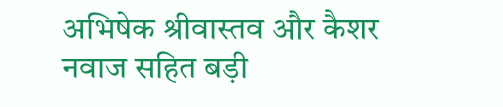अभिषेक श्रीवास्तव और कैशर नवाज सहित बड़ी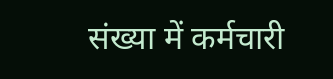संख्या में कर्मचारी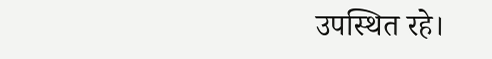उपस्थित रहे।